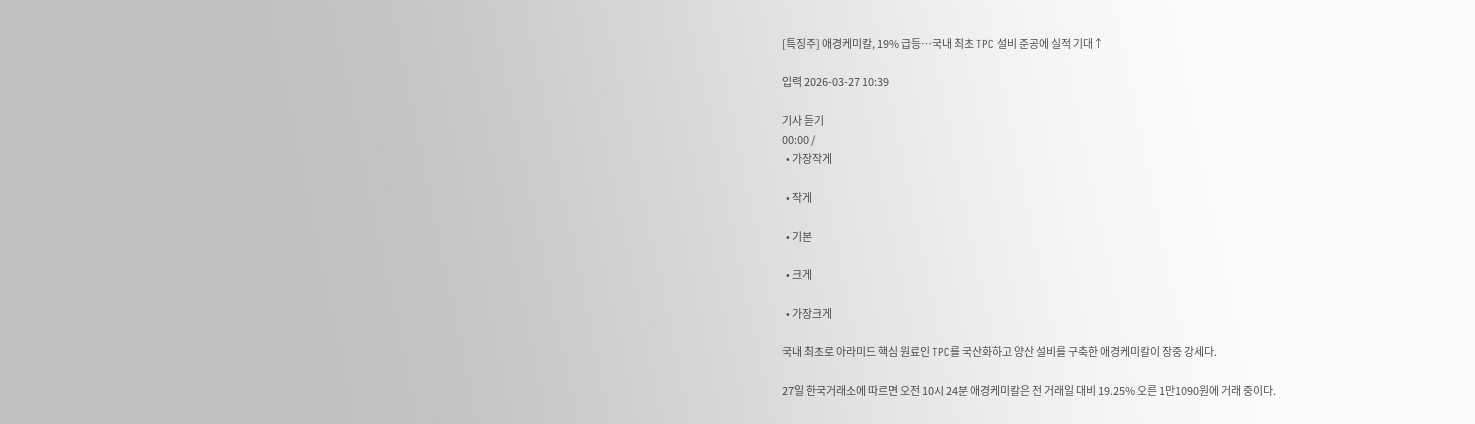[특징주] 애경케미칼, 19% 급등⋯국내 최초 TPC 설비 준공에 실적 기대↑

입력 2026-03-27 10:39

기사 듣기
00:00 /
  • 가장작게

  • 작게

  • 기본

  • 크게

  • 가장크게

국내 최초로 아라미드 핵심 원료인 TPC를 국산화하고 양산 설비를 구축한 애경케미칼이 장중 강세다.

27일 한국거래소에 따르면 오전 10시 24분 애경케미칼은 전 거래일 대비 19.25% 오른 1만1090원에 거래 중이다.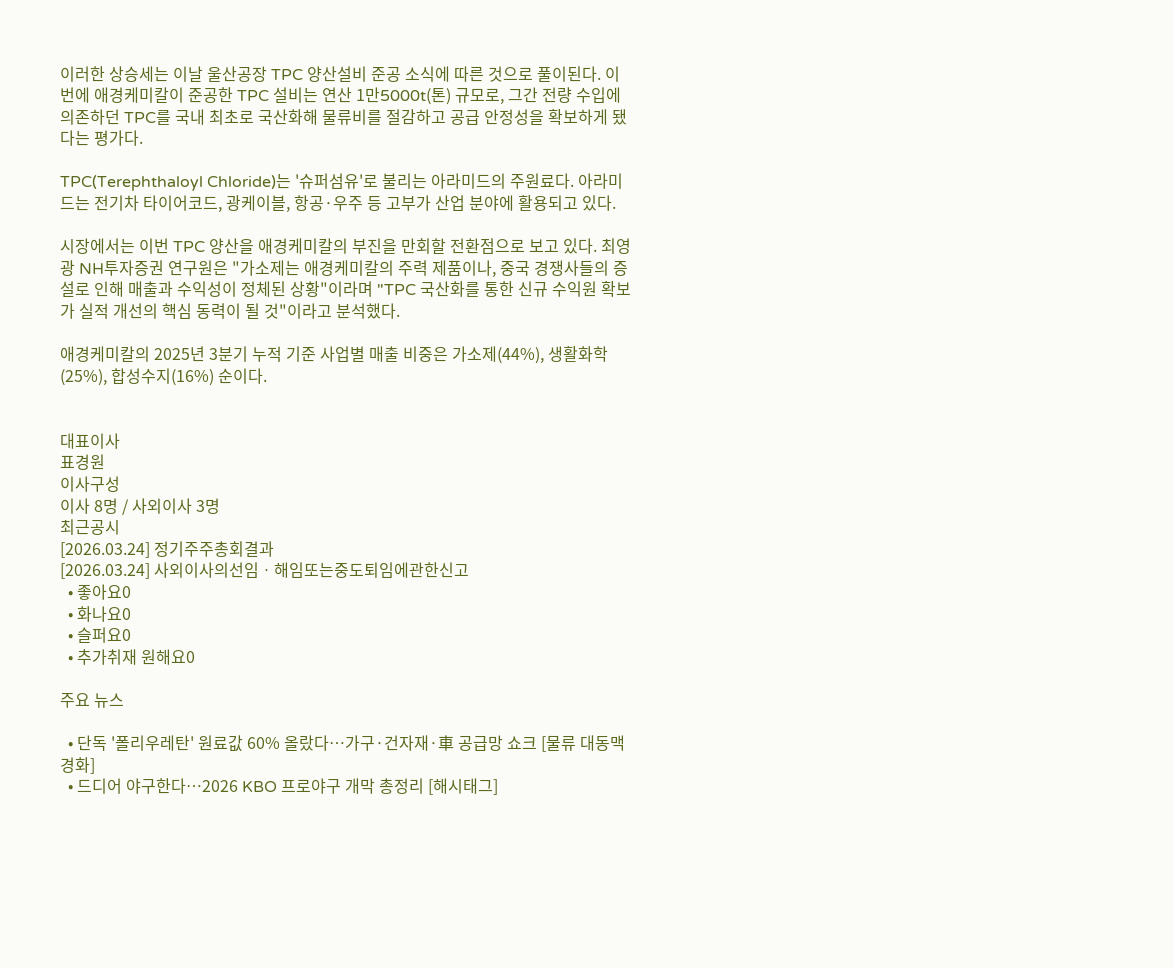이러한 상승세는 이날 울산공장 TPC 양산설비 준공 소식에 따른 것으로 풀이된다. 이번에 애경케미칼이 준공한 TPC 설비는 연산 1만5000t(톤) 규모로, 그간 전량 수입에 의존하던 TPC를 국내 최초로 국산화해 물류비를 절감하고 공급 안정성을 확보하게 됐다는 평가다.

TPC(Terephthaloyl Chloride)는 '슈퍼섬유'로 불리는 아라미드의 주원료다. 아라미드는 전기차 타이어코드, 광케이블, 항공·우주 등 고부가 산업 분야에 활용되고 있다.

시장에서는 이번 TPC 양산을 애경케미칼의 부진을 만회할 전환점으로 보고 있다. 최영광 NH투자증권 연구원은 "가소제는 애경케미칼의 주력 제품이나, 중국 경쟁사들의 증설로 인해 매출과 수익성이 정체된 상황"이라며 "TPC 국산화를 통한 신규 수익원 확보가 실적 개선의 핵심 동력이 될 것"이라고 분석했다.

애경케미칼의 2025년 3분기 누적 기준 사업별 매출 비중은 가소제(44%), 생활화학(25%), 합성수지(16%) 순이다.


대표이사
표경원
이사구성
이사 8명 / 사외이사 3명
최근공시
[2026.03.24] 정기주주총회결과
[2026.03.24] 사외이사의선임ㆍ해임또는중도퇴임에관한신고
  • 좋아요0
  • 화나요0
  • 슬퍼요0
  • 추가취재 원해요0

주요 뉴스

  • 단독 '폴리우레탄' 원료값 60% 올랐다…가구·건자재·車 공급망 쇼크 [물류 대동맥 경화]
  • 드디어 야구한다…2026 KBO 프로야구 개막 총정리 [해시태그]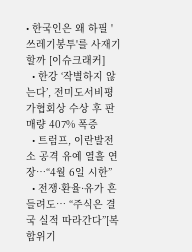• 한국인은 왜 하필 '쓰레기봉투'를 사재기할까 [이슈크래커]
  • 한강 ‘작별하지 않는다’, 전미도서비평가협회상 수상 후 판매량 407% 폭증
  • 트럼프, 이란발전소 공격 유예 열흘 연장…“4월 6일 시한”
  • 전쟁·환율·유가 흔들려도… “주식은 결국 실적 따라간다”[복합위기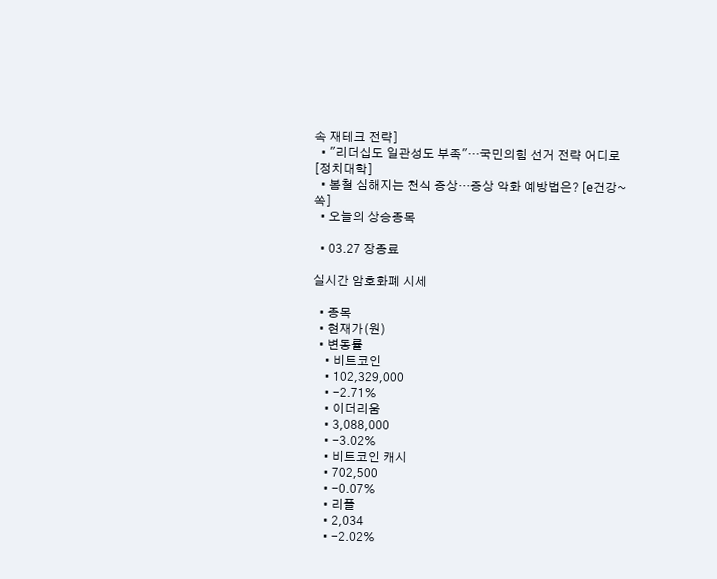속 재테크 전략]
  • "리더십도 일관성도 부족"…국민의힘 선거 전략 어디로 [정치대학]
  • 봄철 심해지는 천식 증상…증상 악화 예방법은? [e건강~쏙]
  • 오늘의 상승종목

  • 03.27 장종료

실시간 암호화폐 시세

  • 종목
  • 현재가(원)
  • 변동률
    • 비트코인
    • 102,329,000
    • -2.71%
    • 이더리움
    • 3,088,000
    • -3.02%
    • 비트코인 캐시
    • 702,500
    • -0.07%
    • 리플
    • 2,034
    • -2.02%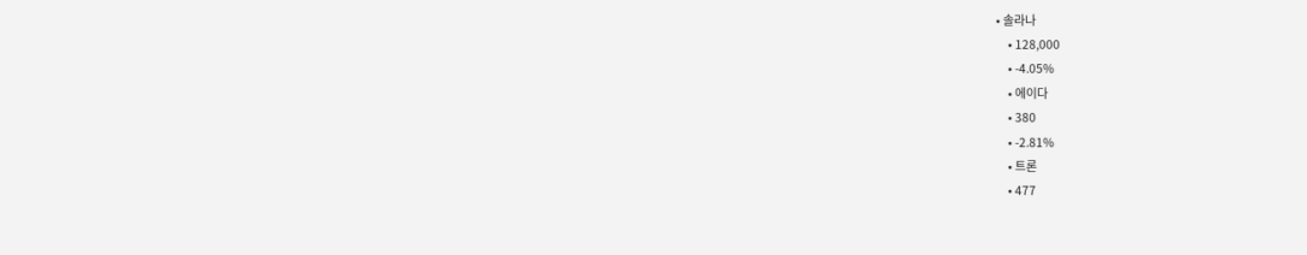• 솔라나
    • 128,000
    • -4.05%
    • 에이다
    • 380
    • -2.81%
    • 트론
    • 477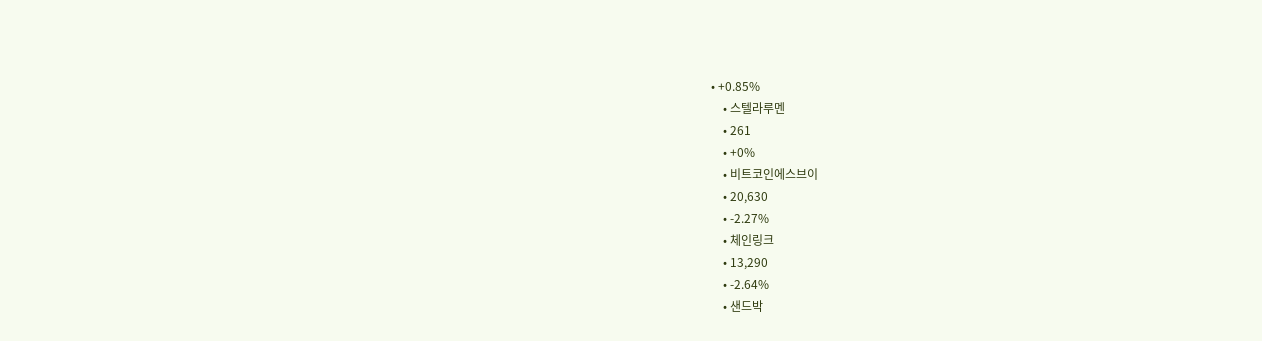• +0.85%
    • 스텔라루멘
    • 261
    • +0%
    • 비트코인에스브이
    • 20,630
    • -2.27%
    • 체인링크
    • 13,290
    • -2.64%
    • 샌드박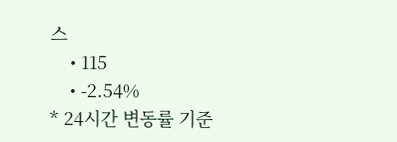스
    • 115
    • -2.54%
* 24시간 변동률 기준